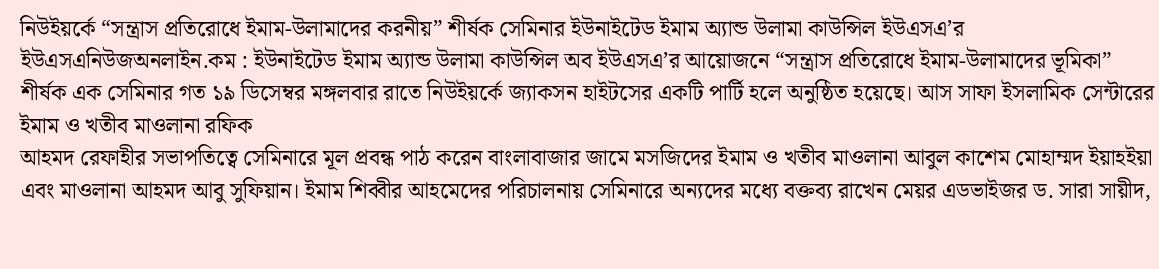নিউইয়র্কে “সন্ত্রাস প্রতিরোধে ইমাম-উলামাদের করনীয়” শীর্ষক সেমিনার ইউনাইটেড ইমাম অ্যান্ড উলামা কাউন্সিল ইউএসএ’র
ইউএসএনিউজঅনলাইন.কম : ইউনাইটেড ইমাম অ্যান্ড উলামা কাউন্সিল অব ইউএসএ’র আয়োজনে “সন্ত্রাস প্রতিরোধে ইমাম-উলামাদের ভূমিকা” শীর্ষক এক সেমিনার গত ১৯ ডিসেম্বর মঙ্গলবার রাতে নিউইয়র্কে জ্যাকসন হাইটসের একটি পার্টি হলে অনুষ্ঠিত হয়েছে। আস সাফা ইসলামিক সেন্টারের ইমাম ও খতীব মাওলানা রফিক
আহমদ রেফাহীর সভাপতিত্বে সেমিনারে মূল প্রবন্ধ পাঠ করেন বাংলাবাজার জামে মসজিদের ইমাম ও খতীব মাওলানা আবুল কাশেম মোহাম্মদ ইয়াহইয়া এবং মাওলানা আহমদ আবু সুফিয়ান। ইমাম শিব্বীর আহমেদের পরিচালনায় সেমিনারে অন্যদের মধ্যে বক্তব্য রাখেন মেয়র এডভাইজর ড. সারা সায়ীদ,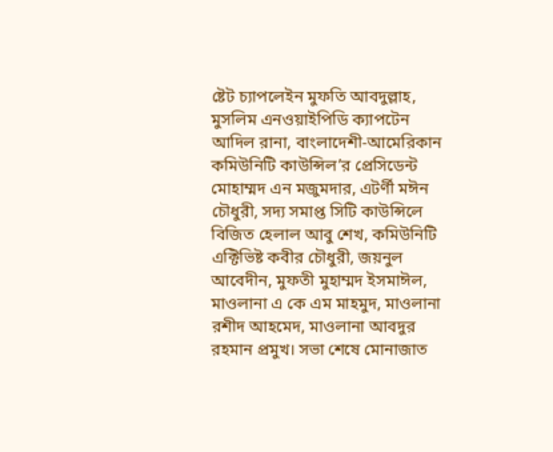ষ্টেট চ্যাপলেইন মুফতি আবদুল্লাহ, মুসলিম এনওয়াইপিডি ক্যাপটেন আদিল রানা, বাংলাদেশী-আমেরিকান কমিউনিটি কাউন্সিল’র প্রেসিডেন্ট মোহাম্মদ এন মজুমদার, এটর্ণী মঈন চৌধুরী, সদ্য সমাপ্ত সিটি কাউন্সিলে বিজিত হেলাল আবু শেখ, কমিউনিটি এক্টিভিষ্ট কবীর চৌধুরী, জয়নুল আবেদীন, মুফতী মুহাম্মদ ইসমাঈল, মাওলানা এ কে এম মাহমুদ, মাওলানা রশীদ আহমেদ, মাওলানা আবদুর রহমান প্রমুখ। সভা শেষে মোনাজাত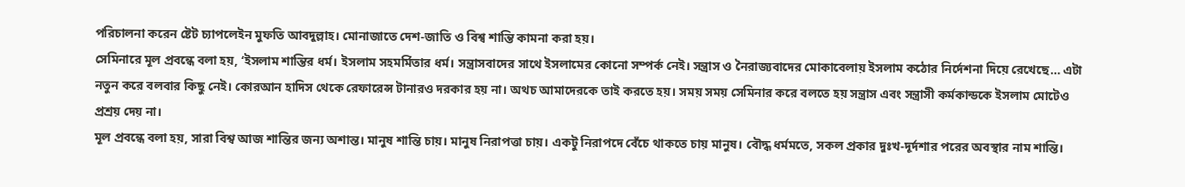পরিচালনা করেন ষ্টেট চ্যাপলেইন মুফতি আবদুল্লাহ। মোনাজাতে দেশ-জাতি ও বিশ্ব শান্তি কামনা করা হয়।
সেমিনারে মূল প্রবন্ধে বলা হয়, ‘ইসলাম শান্তির ধর্ম। ইসলাম সহমর্মিতার ধর্ম। সন্ত্রাসবাদের সাথে ইসলামের কোনো সম্পর্ক নেই। সন্ত্রাস ও নৈরাজ্যবাদের মোকাবেলায় ইসলাম কঠোর নির্দেশনা দিয়ে রেখেছে… এটা নতুন করে বলবার কিছু নেই। কোরআন হাদিস থেকে রেফারেন্স টানারও দরকার হয় না। অথচ আমাদেরকে তাই করতে হয়। সময় সময় সেমিনার করে বলতে হয় সন্ত্রাস এবং সন্ত্রাসী কর্মকান্ডকে ইসলাম মোটেও প্রশ্রয় দেয় না।
মূল প্রবন্ধে বলা হয়, সারা বিশ্ব আজ শান্তির জন্য অশান্ত। মানুষ শান্তি চায়। মানুষ নিরাপত্তা চায়। একটু নিরাপদে বেঁচে থাকতে চায় মানুষ। বৌদ্ধ ধর্মমতে, সকল প্রকার দুঃখ-দূর্দশার পরের অবস্থার নাম শান্তি।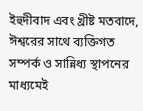ইহুদীবাদ এবং খ্রীষ্ট মতবাদে, ঈশ্বরের সাথে ব্যক্তিগত সম্পর্ক ও সান্নিধ্য স্থাপনের মাধ্যমেই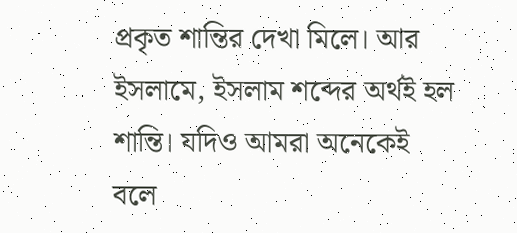প্রকৃত শান্তির দেখা মিলে। আর ইসলামে, ইসলাম শব্দের অর্থই হল শান্তি। যদিও আমরা অনেকেই বলে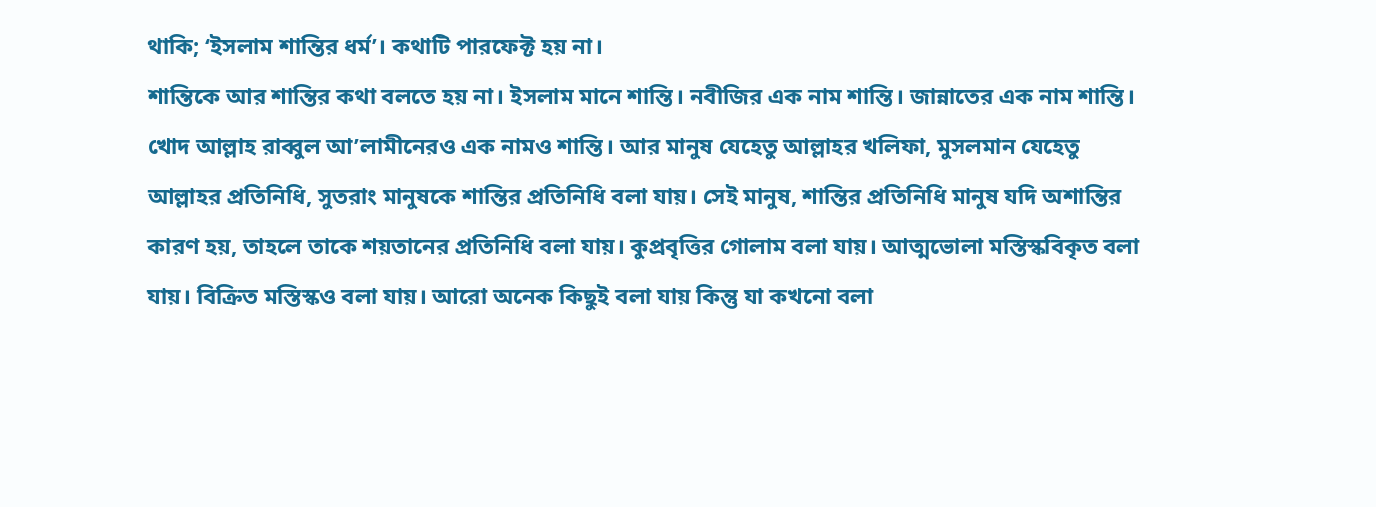থাকি; ‘ইসলাম শান্তির ধর্ম’। কথাটি পারফেক্ট হয় না।
শান্তিকে আর শান্তির কথা বলতে হয় না। ইসলাম মানে শান্তি। নবীজির এক নাম শান্তি। জান্নাতের এক নাম শান্তি। খোদ আল্লাহ রাব্বুল আ’লামীনেরও এক নামও শান্তি। আর মানুষ যেহেতু আল্লাহর খলিফা, মুসলমান যেহেতু আল্লাহর প্রতিনিধি, সুতরাং মানুষকে শান্তির প্রতিনিধি বলা যায়। সেই মানুষ, শান্তির প্রতিনিধি মানুষ যদি অশান্তির কারণ হয়, তাহলে তাকে শয়তানের প্রতিনিধি বলা যায়। কুপ্রবৃত্তির গোলাম বলা যায়। আত্মভোলা মস্তিস্কবিকৃত বলা
যায়। বিক্রিত মস্তিস্কও বলা যায়। আরো অনেক কিছুই বলা যায় কিন্তু যা কখনো বলা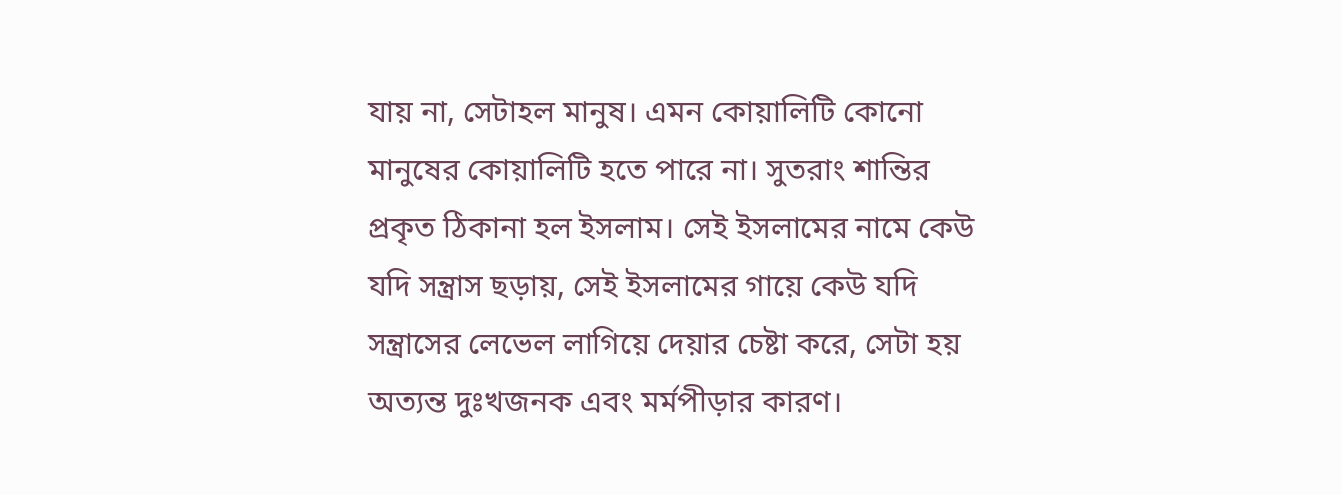যায় না, সেটাহল মানুষ। এমন কোয়ালিটি কোনো মানুষের কোয়ালিটি হতে পারে না। সুতরাং শান্তির প্রকৃত ঠিকানা হল ইসলাম। সেই ইসলামের নামে কেউ যদি সন্ত্রাস ছড়ায়, সেই ইসলামের গায়ে কেউ যদি সন্ত্রাসের লেভেল লাগিয়ে দেয়ার চেষ্টা করে, সেটা হয় অত্যন্ত দুঃখজনক এবং মর্মপীড়ার কারণ।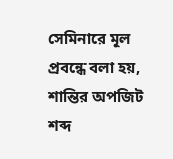সেমিনারে মূল প্রবন্ধে বলা হয়, শান্তির অপজিট শব্দ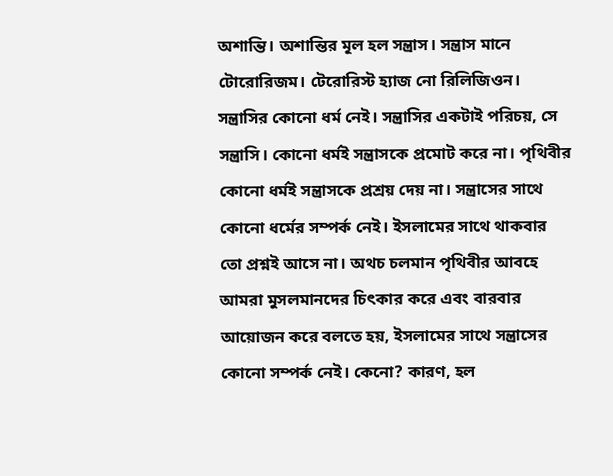অশান্তি। অশান্তির মূল হল সন্ত্রাস। সন্ত্রাস মানে টোরোরিজম। টেরোরিস্ট হ্যাজ নো রিলিজিওন। সন্ত্রাসির কোনো ধর্ম নেই। সন্ত্রাসির একটাই পরিচয়, সে সন্ত্রাসি। কোনো ধর্মই সন্ত্রাসকে প্রমোট করে না। পৃথিবীর কোনো ধর্মই সন্ত্রাসকে প্রশ্রয় দেয় না। সন্ত্রাসের সাথে কোনো ধর্মের সম্পর্ক নেই। ইসলামের সাথে থাকবার তো প্রশ্নই আসে না। অথচ চলমান পৃথিবীর আবহে আমরা মুসলমানদের চিৎকার করে এবং বারবার আয়োজন করে বলতে হয়, ইসলামের সাথে সন্ত্রাসের কোনো সম্পর্ক নেই। কেনো? কারণ, হল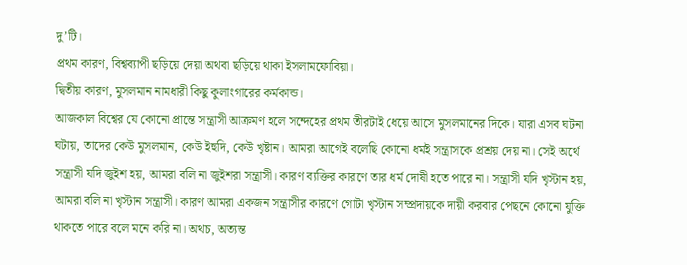দু’টি।
প্রথম কারণ, বিশ্বব্যাপী ছড়িয়ে দেয়া অথবা ছড়িয়ে থাকা ইসলামফোবিয়া।
দ্বিতীয় কারণ, মুসলমান নামধারী কিছু কুলাংগারের কর্মকান্ড।
আজকাল বিশ্বের যে কোনো প্রান্তে সন্ত্রাসী আক্রমণ হলে সন্দেহের প্রথম তীরটাই ধেয়ে আসে মুসলমানের দিকে। যারা এসব ঘটনা ঘটায়, তাদের কেউ মুসলমান, কেউ ইহুদি, কেউ খৃষ্টান। আমরা আগেই বলেছি কোনো ধর্মই সন্ত্রাসকে প্রশ্রয় দেয় না। সেই অর্থে সন্ত্রাসী যদি জুইশ হয়, আমরা বলি না জুইশরা সন্ত্রাসী। কারণ ব্যক্তির কারণে তার ধর্ম দোষী হতে পারে না। সন্ত্রাসী যদি খৃস্টান হয়, আমরা বলি না খৃস্টান সন্ত্রাসী। কারণ আমরা একজন সন্ত্রাসীর কারণে গোটা খৃস্টান সম্প্রদায়কে দায়ী করবার পেছনে কোনো যুক্তি থাকতে পারে বলে মনে করি না। অথচ, অত্যন্ত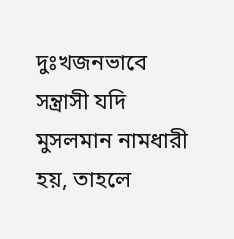দুঃখজনভাবে সন্ত্রাসী যদি মুসলমান নামধারী হয়, তাহলে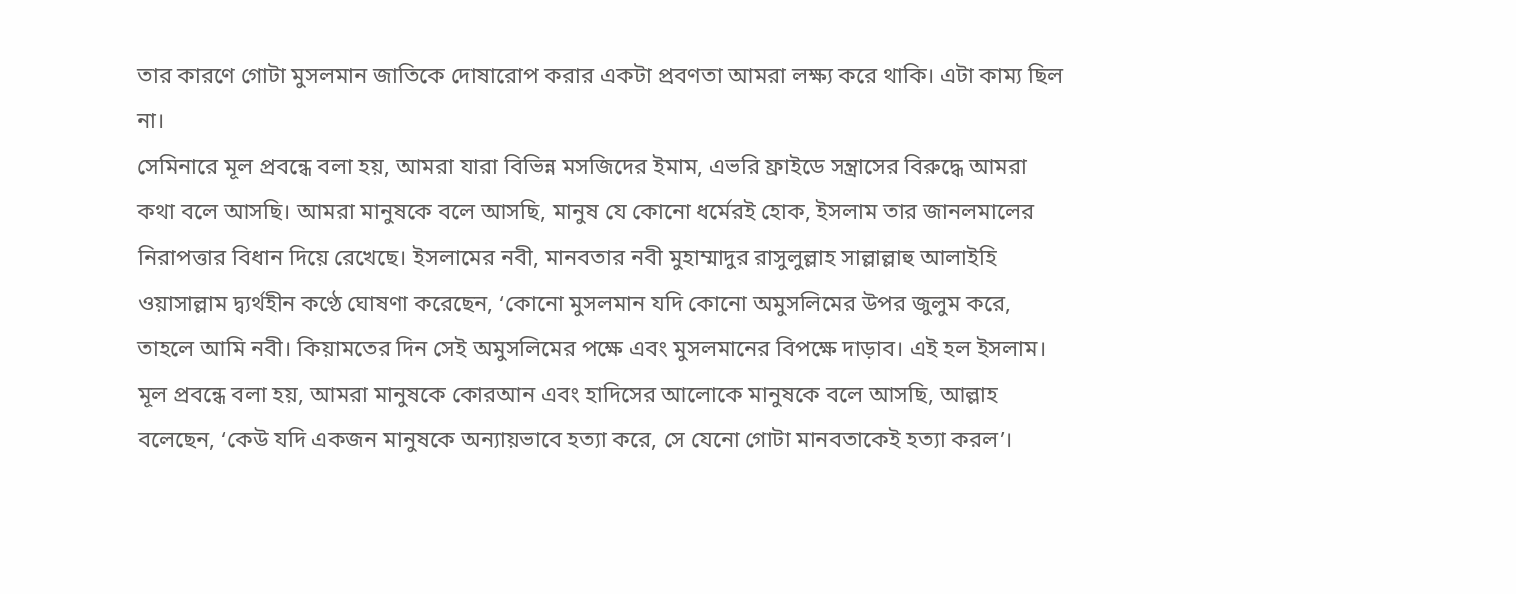তার কারণে গোটা মুসলমান জাতিকে দোষারোপ করার একটা প্রবণতা আমরা লক্ষ্য করে থাকি। এটা কাম্য ছিল না।
সেমিনারে মূল প্রবন্ধে বলা হয়, আমরা যারা বিভিন্ন মসজিদের ইমাম, এভরি ফ্রাইডে সন্ত্রাসের বিরুদ্ধে আমরা কথা বলে আসছি। আমরা মানুষকে বলে আসছি, মানুষ যে কোনো ধর্মেরই হোক, ইসলাম তার জানলমালের নিরাপত্তার বিধান দিয়ে রেখেছে। ইসলামের নবী, মানবতার নবী মুহাম্মাদুর রাসুলুল্লাহ সাল্লাল্লাহু আলাইহি ওয়াসাল্লাম দ্ব্যর্থহীন কণ্ঠে ঘোষণা করেছেন, ‘কোনো মুসলমান যদি কোনো অমুসলিমের উপর জুলুম করে, তাহলে আমি নবী। কিয়ামতের দিন সেই অমুসলিমের পক্ষে এবং মুসলমানের বিপক্ষে দাড়াব। এই হল ইসলাম।
মূল প্রবন্ধে বলা হয়, আমরা মানুষকে কোরআন এবং হাদিসের আলোকে মানুষকে বলে আসছি, আল্লাহ বলেছেন, ‘কেউ যদি একজন মানুষকে অন্যায়ভাবে হত্যা করে, সে যেনো গোটা মানবতাকেই হত্যা করল’।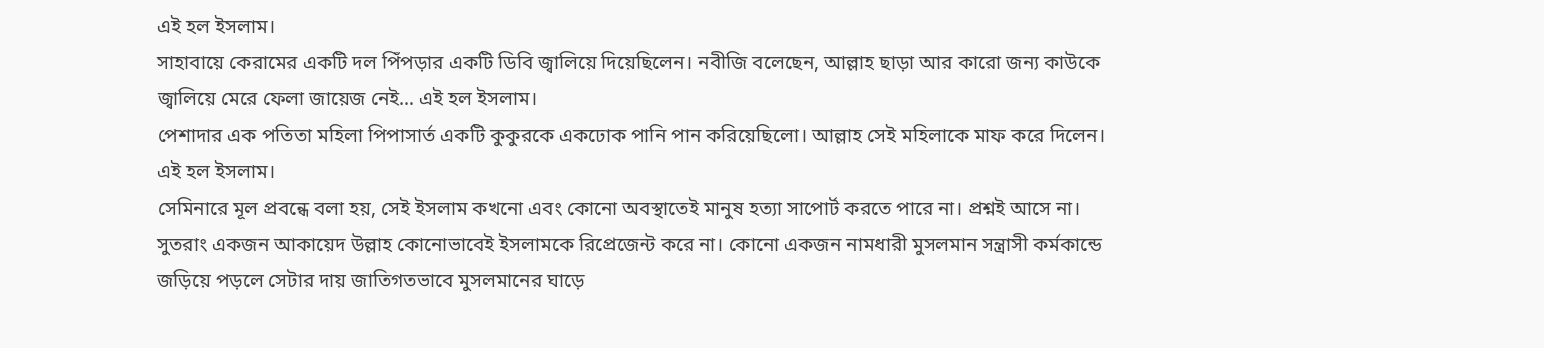এই হল ইসলাম।
সাহাবায়ে কেরামের একটি দল পিঁপড়ার একটি ডিবি জ্বালিয়ে দিয়েছিলেন। নবীজি বলেছেন, আল্লাহ ছাড়া আর কারো জন্য কাউকে জ্বালিয়ে মেরে ফেলা জায়েজ নেই… এই হল ইসলাম।
পেশাদার এক পতিতা মহিলা পিপাসার্ত একটি কুকুরকে একঢোক পানি পান করিয়েছিলো। আল্লাহ সেই মহিলাকে মাফ করে দিলেন। এই হল ইসলাম।
সেমিনারে মূল প্রবন্ধে বলা হয়, সেই ইসলাম কখনো এবং কোনো অবস্থাতেই মানুষ হত্যা সাপোর্ট করতে পারে না। প্রশ্নই আসে না। সুতরাং একজন আকায়েদ উল্লাহ কোনোভাবেই ইসলামকে রিপ্রেজেন্ট করে না। কোনো একজন নামধারী মুসলমান সন্ত্রাসী কর্মকান্ডে জড়িয়ে পড়লে সেটার দায় জাতিগতভাবে মুসলমানের ঘাড়ে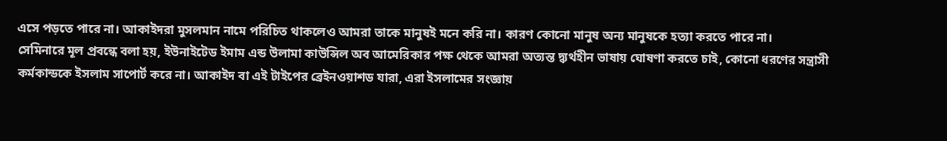এসে পড়তে পারে না। আকাইদরা মুসলমান নামে পরিচিত থাকলেও আমরা তাকে মানুষই মনে করি না। কারণ কোনো মানুষ অন্য মানুষকে হত্যা করতে পারে না।
সেমিনারে মূল প্রবন্ধে বলা হয়, ইউনাইটেড ইমাম এন্ড উলামা কাউন্সিল অব আমেরিকার পক্ষ থেকে আমরা অত্যন্ত দ্ব্যর্থহীন ভাষায় ঘোষণা করতে চাই, কোনো ধরণের সন্ত্রাসী কর্মকান্ডকে ইসলাম সাপোর্ট করে না। আকাইদ বা এই টাইপের ব্রেইনওয়াশড যারা, এরা ইসলামের সংজ্ঞায়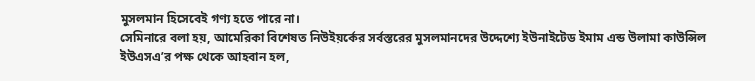মুসলমান হিসেবেই গণ্য হতে পারে না।
সেমিনারে বলা হয়, আমেরিকা বিশেষত নিউইয়র্কের সর্বস্তরের মুসলমানদের উদ্দেশ্যে ইউনাইটেড ইমাম এন্ড উলামা কাউন্সিল ইউএসএ’র পক্ষ থেকে আহবান হল,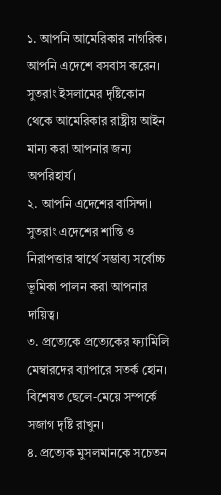১. আপনি আমেরিকার নাগরিক। আপনি এদেশে বসবাস করেন। সুতরাং ইসলামের দৃষ্টিকোন থেকে আমেরিকার রাষ্ট্রীয় আইন মান্য করা আপনার জন্য অপরিহার্য।
২. আপনি এদেশের বাসিন্দা। সুতরাং এদেশের শান্তি ও নিরাপত্তার স্বার্থে সম্ভাব্য সর্বোচ্চ ভূমিকা পালন করা আপনার দায়িত্ব।
৩. প্রত্যেকে প্রত্যেকের ফ্যামিলি মেম্বারদের ব্যাপারে সতর্ক হোন। বিশেষত ছেলে-মেয়ে সম্পর্কে সজাগ দৃষ্টি রাখুন।
৪. প্রত্যেক মুসলমানকে সচেতন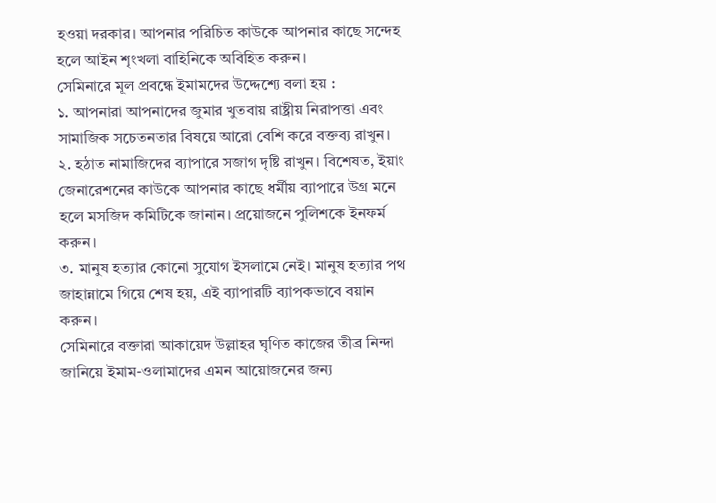হওয়া দরকার। আপনার পরিচিত কাউকে আপনার কাছে সন্দেহ হলে আইন শৃংখলা বাহিনিকে অবিহিত করুন।
সেমিনারে মূল প্রবন্ধে ইমামদের উদ্দেশ্যে বলা হয় :
১. আপনারা আপনাদের জুমার খুতবায় রাষ্ট্রীয় নিরাপত্তা এবং সামাজিক সচেতনতার বিষয়ে আরো বেশি করে বক্তব্য রাখুন।
২. হঠাত নামাজিদের ব্যাপারে সজাগ দৃষ্টি রাখুন। বিশেষত, ইয়াং জেনারেশনের কাউকে আপনার কাছে ধর্মীয় ব্যাপারে উগ্র মনে হলে মসজিদ কমিটিকে জানান। প্রয়োজনে পুলিশকে ইনফর্ম করুন।
৩. মানুষ হত্যার কোনো সুযোগ ইসলামে নেই। মানুষ হত্যার পথ জাহান্নামে গিয়ে শেষ হয়, এই ব্যাপারটি ব্যাপকভাবে বয়ান করুন।
সেমিনারে বক্তারা আকায়েদ উল্লাহর ঘৃণিত কাজের তীব্র নিন্দা জানিয়ে ইমাম-ওলামাদের এমন আয়োজনের জন্য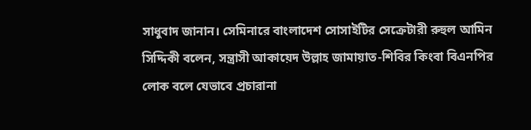সাধুবাদ জানান। সেমিনারে বাংলাদেশ সোসাইটির সেক্রেটারী রুহুল আমিন সিদ্দিকী বলেন, সন্ত্রাসী আকায়েদ উল্লাহ জামায়াত-শিবির কিংবা বিএনপির লোক বলে যেভাবে প্রচারানা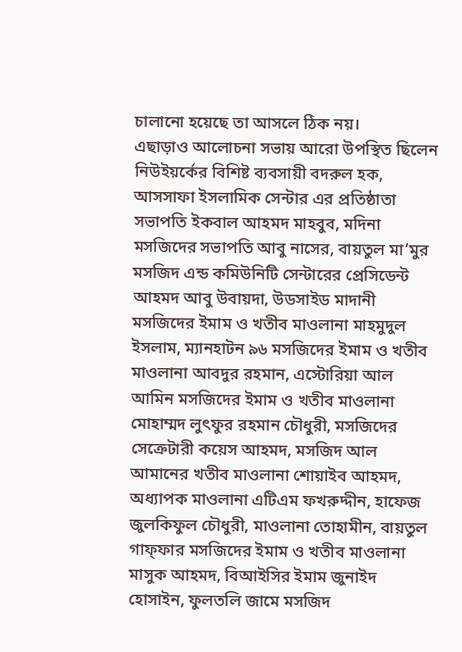চালানো হয়েছে তা আসলে ঠিক নয়।
এছাড়াও আলোচনা সভায় আরো উপস্থিত ছিলেন নিউইয়র্কের বিশিষ্ট ব্যবসায়ী বদরুল হক, আসসাফা ইসলামিক সেন্টার এর প্রতিষ্ঠাতা সভাপতি ইকবাল আহমদ মাহবুব, মদিনা মসজিদের সভাপতি আবু নাসের, বায়তুল মা’মুর মসজিদ এন্ড কমিউনিটি সেন্টারের প্রেসিডেন্ট আহমদ আবু উবায়দা, উডসাইড মাদানী মসজিদের ইমাম ও খতীব মাওলানা মাহমুদুল ইসলাম, ম্যানহাটন ৯৬ মসজিদের ইমাম ও খতীব মাওলানা আবদুর রহমান, এস্টোরিয়া আল আমিন মসজিদের ইমাম ও খতীব মাওলানা মোহাম্মদ লুৎফুর রহমান চৌধুরী, মসজিদের সেক্রেটারী কয়েস আহমদ, মসজিদ আল আমানের খতীব মাওলানা শোয়াইব আহমদ, অধ্যাপক মাওলানা এটিএম ফখরুদ্দীন, হাফেজ জুলকিফুল চৌধুরী, মাওলানা তোহামীন, বায়তুল গাফ্ফার মসজিদের ইমাম ও খতীব মাওলানা মাসুক আহমদ, বিআইসির ইমাম জুনাইদ হোসাইন, ফুলতলি জামে মসজিদ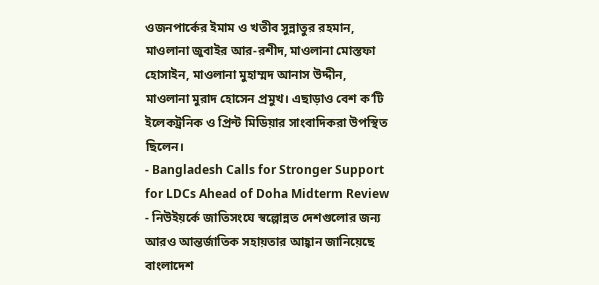ওজনপার্কের ইমাম ও খতীব সুন্নাতুর রহমান, মাওলানা জুবাইর আর-রশীদ, মাওলানা মোস্তফা হোসাইন, মাওলানা মুহাম্মদ আনাস উদ্দীন, মাওলানা মুরাদ হোসেন প্রমুখ। এছাড়াও বেশ ক’টি ইলেকট্রনিক ও প্রিন্ট মিডিয়ার সাংবাদিকরা উপস্থিত ছিলেন।
- Bangladesh Calls for Stronger Support for LDCs Ahead of Doha Midterm Review
- নিউইয়র্কে জাতিসংঘে স্বল্পোন্নত দেশগুলোর জন্য আরও আন্তর্জাতিক সহায়তার আহ্বান জানিয়েছে বাংলাদেশ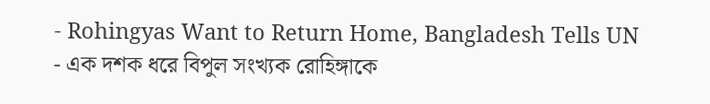- Rohingyas Want to Return Home, Bangladesh Tells UN
- এক দশক ধরে বিপুল সংখ্যক রোহিঙ্গাকে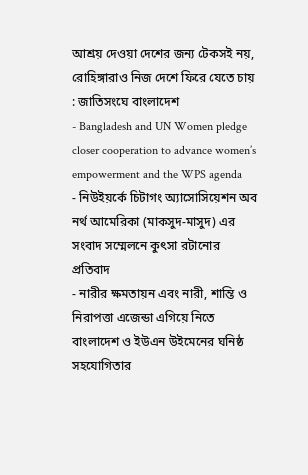আশ্রয় দেওয়া দেশের জন্য টেকসই নয়, রোহিঙ্গারাও নিজ দেশে ফিরে যেতে চায় : জাতিসংঘে বাংলাদেশ
- Bangladesh and UN Women pledge closer cooperation to advance women’s empowerment and the WPS agenda
- নিউইয়র্কে চিটাগং অ্যাসোসিয়েশন অব নর্থ আমেরিকা (মাকসুদ-মাসুদ) এর সংবাদ সম্মেলনে কুৎসা রটানোর প্রতিবাদ
- নারীর ক্ষমতায়ন এবং নারী, শান্তি ও নিরাপত্তা এজেন্ডা এগিয়ে নিতে বাংলাদেশ ও ইউএন উইমেনের ঘনিষ্ঠ সহযোগিতার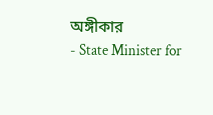অঙ্গীকার
- State Minister for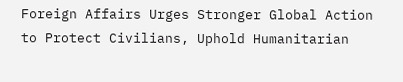Foreign Affairs Urges Stronger Global Action to Protect Civilians, Uphold Humanitarian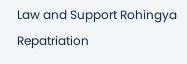Law and Support Rohingya Repatriation